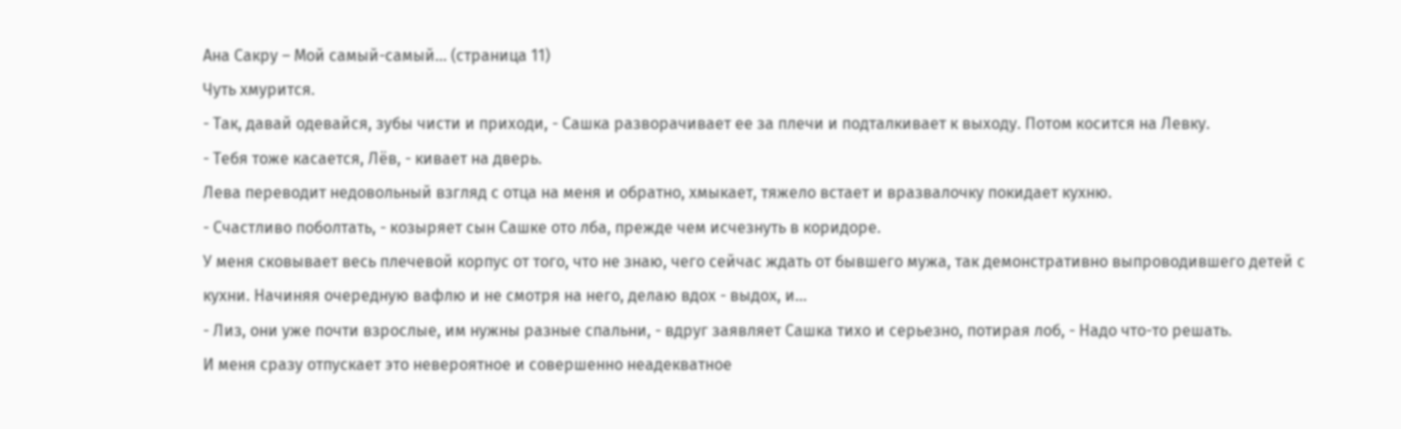Ана Сакру – Мой самый-самый... (страница 11)
Чуть хмурится.
- Так, давай одевайся, зубы чисти и приходи, - Сашка разворачивает ее за плечи и подталкивает к выходу. Потом косится на Левку.
- Тебя тоже касается, Лёв, - кивает на дверь.
Лева переводит недовольный взгляд с отца на меня и обратно, хмыкает, тяжело встает и вразвалочку покидает кухню.
- Счастливо поболтать, - козыряет сын Сашке ото лба, прежде чем исчезнуть в коридоре.
У меня сковывает весь плечевой корпус от того, что не знаю, чего сейчас ждать от бывшего мужа, так демонстративно выпроводившего детей с кухни. Начиняя очередную вафлю и не смотря на него, делаю вдох - выдох, и...
- Лиз, они уже почти взрослые, им нужны разные спальни, - вдруг заявляет Сашка тихо и серьезно, потирая лоб, - Надо что-то решать.
И меня сразу отпускает это невероятное и совершенно неадекватное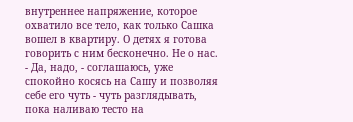внутреннее напряжение, которое охватило все тело, как только Сашка вошел в квартиру. О детях я готова говорить с ним бесконечно. Не о нас.
- Да, надо, - соглашаюсь, уже спокойно косясь на Сашу и позволяя себе его чуть - чуть разглядывать, пока наливаю тесто на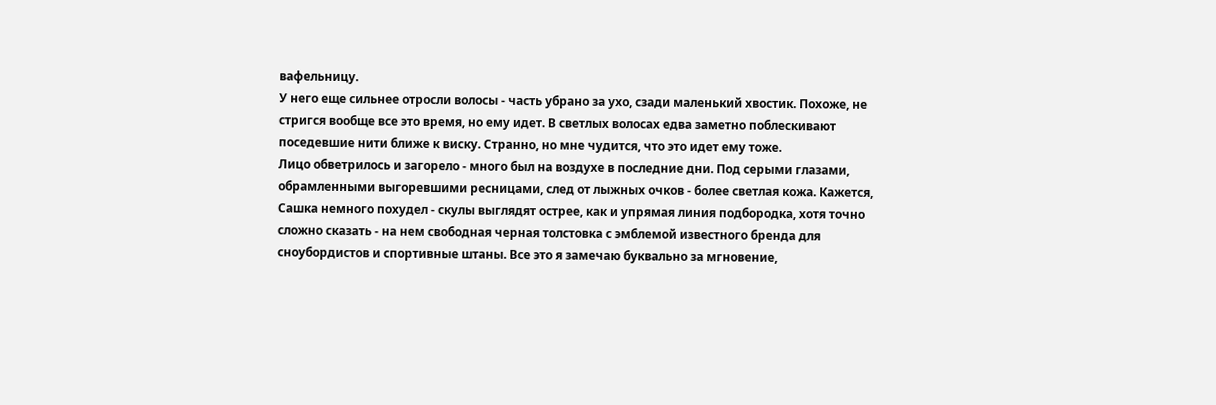вафельницу.
У него еще сильнее отросли волосы - часть убрано за ухо, сзади маленький хвостик. Похоже, не стригся вообще все это время, но ему идет. В светлых волосах едва заметно поблескивают поседевшие нити ближе к виску. Странно, но мне чудится, что это идет ему тоже.
Лицо обветрилось и загорело - много был на воздухе в последние дни. Под серыми глазами, обрамленными выгоревшими ресницами, след от лыжных очков - более светлая кожа. Кажется, Сашка немного похудел - скулы выглядят острее, как и упрямая линия подбородка, хотя точно сложно сказать - на нем свободная черная толстовка с эмблемой известного бренда для сноубордистов и спортивные штаны. Все это я замечаю буквально за мгновение,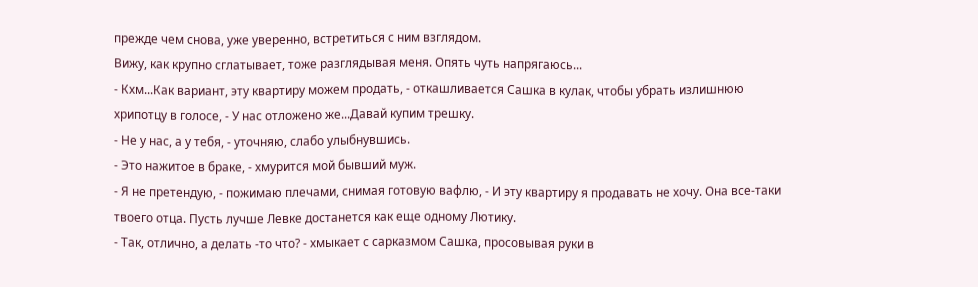прежде чем снова, уже уверенно, встретиться с ним взглядом.
Вижу, как крупно сглатывает, тоже разглядывая меня. Опять чуть напрягаюсь...
- Кхм...Как вариант, эту квартиру можем продать, - откашливается Сашка в кулак, чтобы убрать излишнюю хрипотцу в голосе, - У нас отложено же...Давай купим трешку.
- Не у нас, а у тебя, - уточняю, слабо улыбнувшись.
- Это нажитое в браке, - хмурится мой бывший муж.
- Я не претендую, - пожимаю плечами, снимая готовую вафлю, - И эту квартиру я продавать не хочу. Она все-таки твоего отца. Пусть лучше Левке достанется как еще одному Лютику.
- Так, отлично, а делать -то что? - хмыкает с сарказмом Сашка, просовывая руки в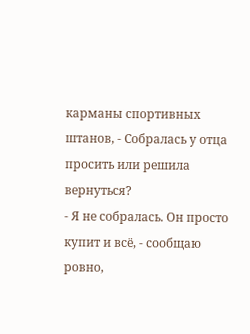карманы спортивных штанов, - Собралась у отца просить или решила вернуться?
- Я не собралась. Он просто купит и всё, - сообщаю ровно,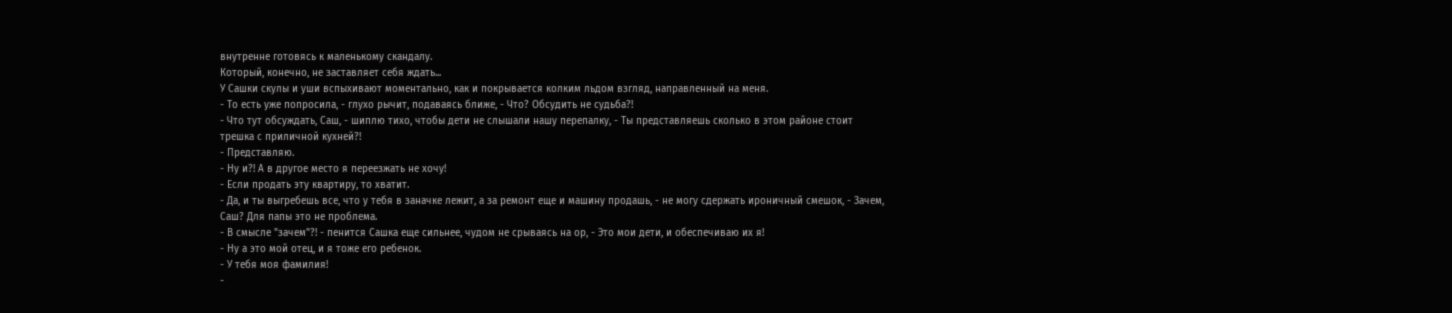внутренне готовясь к маленькому скандалу.
Который, конечно, не заставляет себя ждать...
У Сашки скулы и уши вспыхивают моментально, как и покрывается колким льдом взгляд, направленный на меня.
- То есть уже попросила, - глухо рычит, подаваясь ближе, - Что? Обсудить не судьба?!
- Что тут обсуждать, Саш, - шиплю тихо, чтобы дети не слышали нашу перепалку, - Ты представляешь сколько в этом районе стоит трешка с приличной кухней?!
- Представляю.
- Ну и?! А в другое место я переезжать не хочу!
- Если продать эту квартиру, то хватит.
- Да, и ты выгребешь все, что у тебя в заначке лежит, а за ремонт еще и машину продашь, - не могу сдержать ироничный смешок, - Зачем, Саш? Для папы это не проблема.
- В смысле "зачем"?! - пенится Сашка еще сильнее, чудом не срываясь на ор, - Это мои дети, и обеспечиваю их я!
- Ну а это мой отец, и я тоже его ребенок.
- У тебя моя фамилия!
-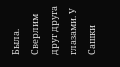Была.
Сверлим друг друга глазами. У Сашки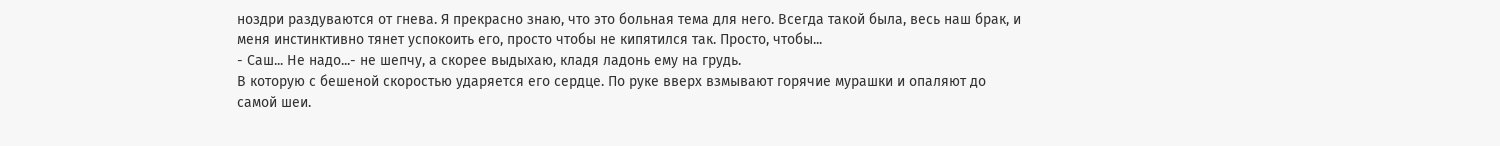ноздри раздуваются от гнева. Я прекрасно знаю, что это больная тема для него. Всегда такой была, весь наш брак, и меня инстинктивно тянет успокоить его, просто чтобы не кипятился так. Просто, чтобы...
- Саш... Не надо...- не шепчу, а скорее выдыхаю, кладя ладонь ему на грудь.
В которую с бешеной скоростью ударяется его сердце. По руке вверх взмывают горячие мурашки и опаляют до самой шеи.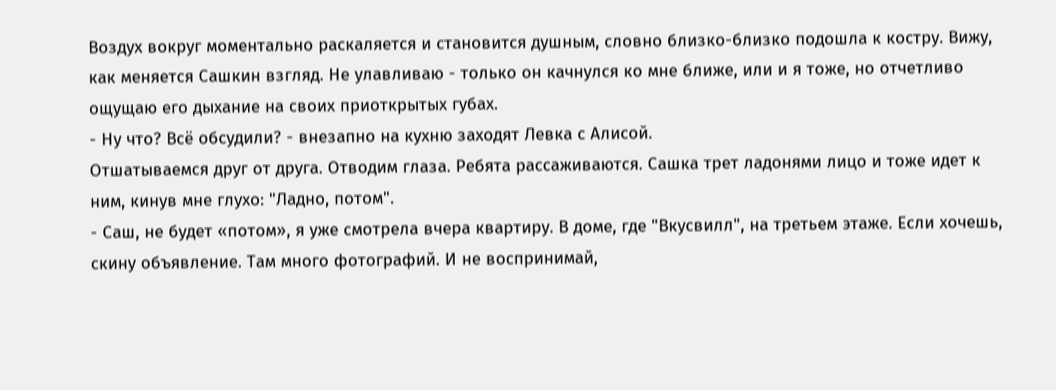Воздух вокруг моментально раскаляется и становится душным, словно близко-близко подошла к костру. Вижу, как меняется Сашкин взгляд. Не улавливаю - только он качнулся ко мне ближе, или и я тоже, но отчетливо ощущаю его дыхание на своих приоткрытых губах.
- Ну что? Всё обсудили? - внезапно на кухню заходят Левка с Алисой.
Отшатываемся друг от друга. Отводим глаза. Ребята рассаживаются. Сашка трет ладонями лицо и тоже идет к ним, кинув мне глухо: "Ладно, потом".
- Саш, не будет «потом», я уже смотрела вчера квартиру. В доме, где "Вкусвилл", на третьем этаже. Если хочешь, скину объявление. Там много фотографий. И не воспринимай,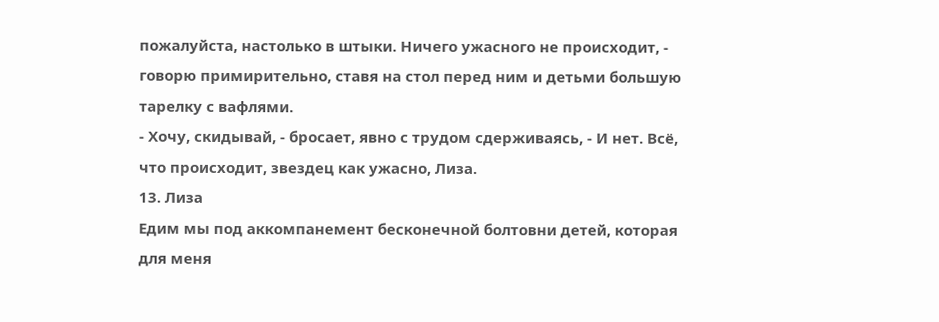пожалуйста, настолько в штыки. Ничего ужасного не происходит, - говорю примирительно, ставя на стол перед ним и детьми большую тарелку с вафлями.
- Хочу, скидывай, - бросает, явно с трудом сдерживаясь, - И нет. Всё, что происходит, звездец как ужасно, Лиза.
13. Лиза
Едим мы под аккомпанемент бесконечной болтовни детей, которая для меня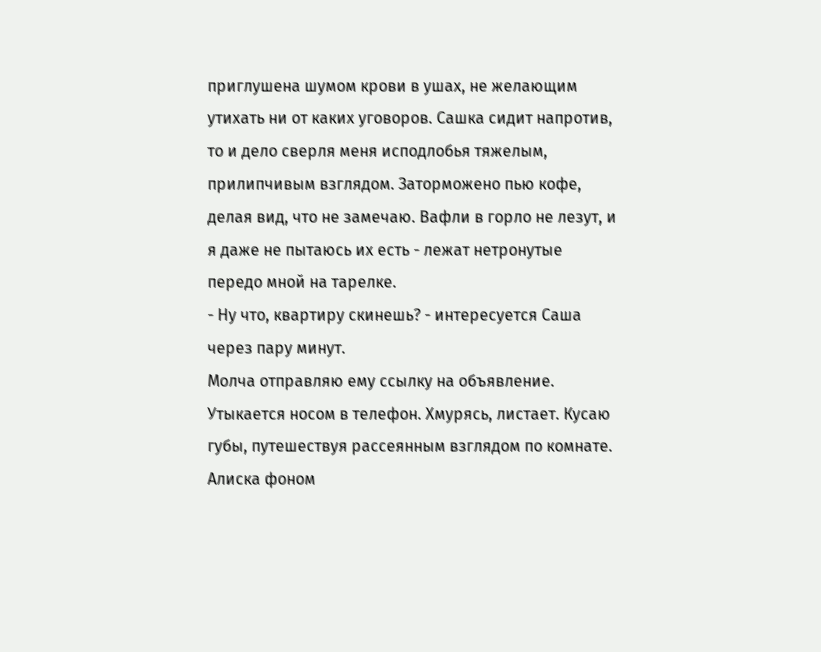приглушена шумом крови в ушах, не желающим утихать ни от каких уговоров. Сашка сидит напротив, то и дело сверля меня исподлобья тяжелым, прилипчивым взглядом. Заторможено пью кофе, делая вид, что не замечаю. Вафли в горло не лезут, и я даже не пытаюсь их есть - лежат нетронутые передо мной на тарелке.
- Ну что, квартиру скинешь? - интересуется Саша через пару минут.
Молча отправляю ему ссылку на объявление. Утыкается носом в телефон. Хмурясь, листает. Кусаю губы, путешествуя рассеянным взглядом по комнате. Алиска фоном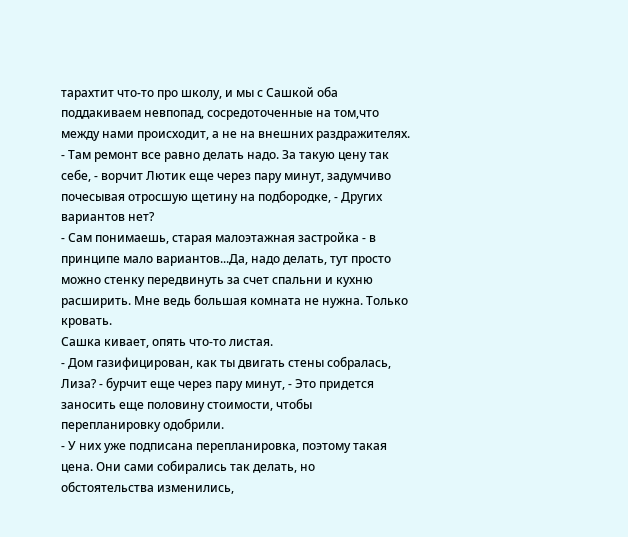тарахтит что-то про школу, и мы с Сашкой оба поддакиваем невпопад, сосредоточенные на том,что между нами происходит, а не на внешних раздражителях.
- Там ремонт все равно делать надо. За такую цену так себе, - ворчит Лютик еще через пару минут, задумчиво почесывая отросшую щетину на подбородке, - Других вариантов нет?
- Сам понимаешь, старая малоэтажная застройка - в принципе мало вариантов...Да, надо делать, тут просто можно стенку передвинуть за счет спальни и кухню расширить. Мне ведь большая комната не нужна. Только кровать.
Сашка кивает, опять что-то листая.
- Дом газифицирован, как ты двигать стены собралась, Лиза? - бурчит еще через пару минут, - Это придется заносить еще половину стоимости, чтобы перепланировку одобрили.
- У них уже подписана перепланировка, поэтому такая цена. Они сами собирались так делать, но обстоятельства изменились,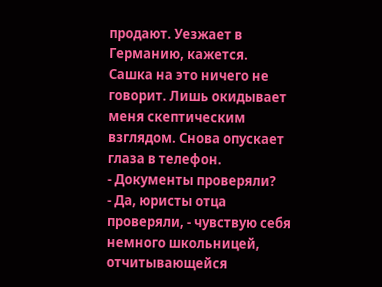продают. Уезжает в Германию, кажется.
Сашка на это ничего не говорит. Лишь окидывает меня скептическим взглядом. Снова опускает глаза в телефон.
- Документы проверяли?
- Да, юристы отца проверяли, - чувствую себя немного школьницей, отчитывающейся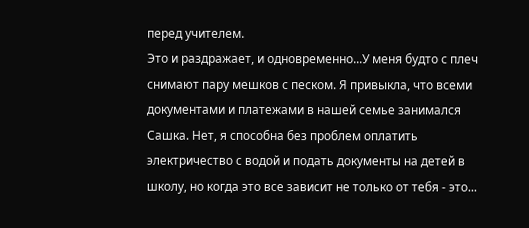перед учителем.
Это и раздражает, и одновременно...У меня будто с плеч снимают пару мешков с песком. Я привыкла, что всеми документами и платежами в нашей семье занимался Сашка. Нет, я способна без проблем оплатить электричество с водой и подать документы на детей в школу, но когда это все зависит не только от тебя - это...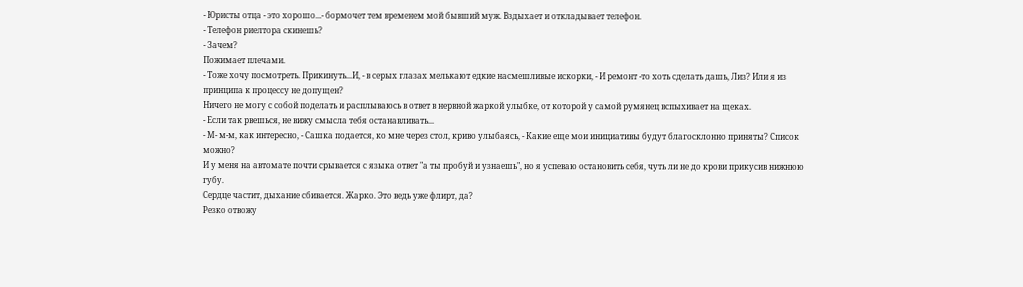- Юристы отца - это хорошо...- бормочет тем временем мой бывший муж. Вздыхает и откладывает телефон.
- Телефон риелтора скинешь?
- Зачем?
Пожимает плечами.
- Тоже хочу посмотреть. Прикинуть...И, - в серых глазах мелькают едкие насмешливые искорки, - И ремонт -то хоть сделать дашь, Лиз? Или я из принципа к процессу не допущен?
Ничего не могу с собой поделать и расплываюсь в ответ в нервной жаркой улыбке, от которой у самой румянец вспыхивает на щеках.
- Если так рвешься, не вижу смысла тебя останавливать...
- М- м-м, как интересно, - Сашка подается, ко мне через стол, криво улыбаясь, - Какие еще мои инициативы будут благосклонно приняты? Список можно?
И у меня на автомате почти срывается с языка ответ "а ты пробуй и узнаешь", но я успеваю остановить себя, чуть ли не до крови прикусив нижнюю губу.
Сердце частит, дыхание сбивается. Жарко. Это ведь уже флирт, да?
Резко отвожу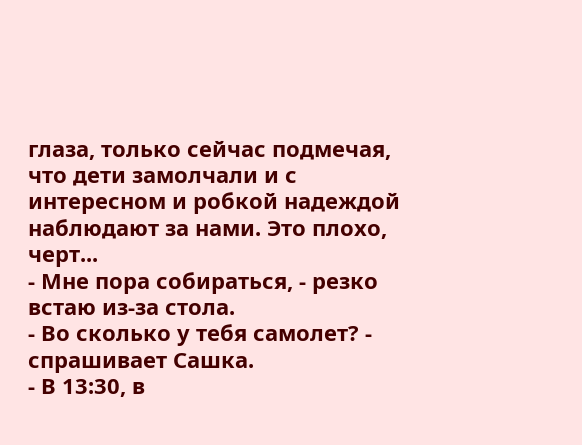глаза, только сейчас подмечая, что дети замолчали и с интересном и робкой надеждой наблюдают за нами. Это плохо, черт...
- Мне пора собираться, - резко встаю из-за стола.
- Во сколько у тебя самолет? - спрашивает Сашка.
- В 13:30, в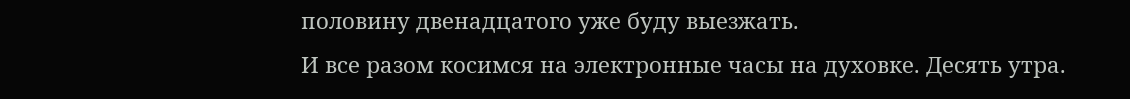половину двенадцатого уже буду выезжать.
И все разом косимся на электронные часы на духовке. Десять утра.